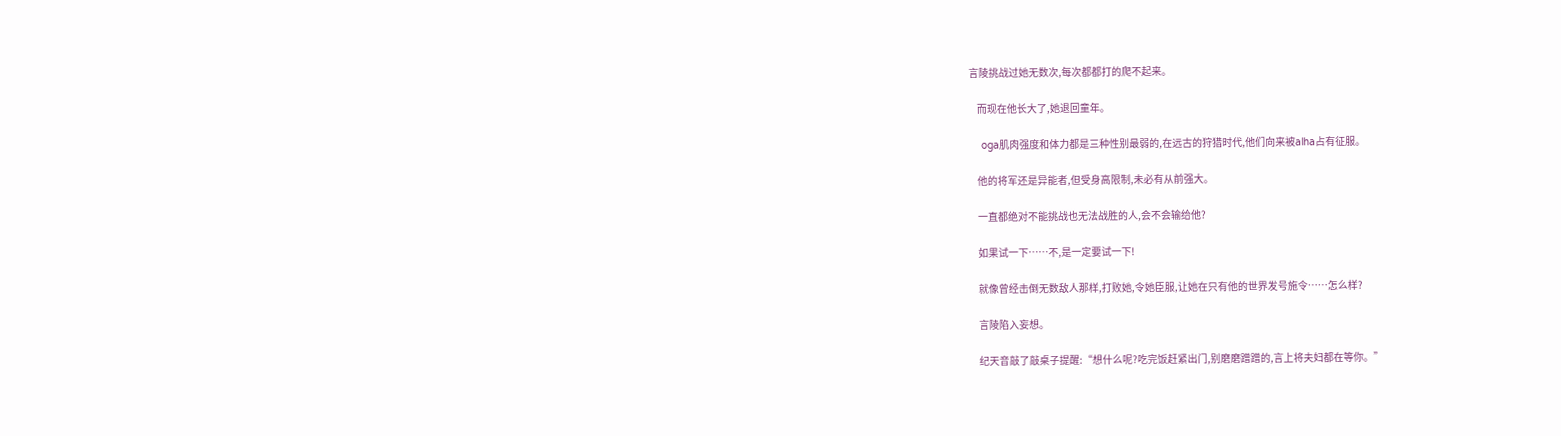言陵挑战过她无数次,每次都都打的爬不起来。

    而现在他长大了,她退回童年。

    oga肌肉强度和体力都是三种性别最弱的,在远古的狩猎时代,他们向来被alha占有征服。

    他的将军还是异能者,但受身高限制,未必有从前强大。

    一直都绝对不能挑战也无法战胜的人,会不会输给他?

    如果试一下……不,是一定要试一下!

    就像曾经击倒无数敌人那样,打败她,令她臣服,让她在只有他的世界发号施令……怎么样?

    言陵陷入妄想。

    纪天音敲了敲桌子提醒:“想什么呢?吃完饭赶紧出门,别磨磨蹭蹭的,言上将夫妇都在等你。”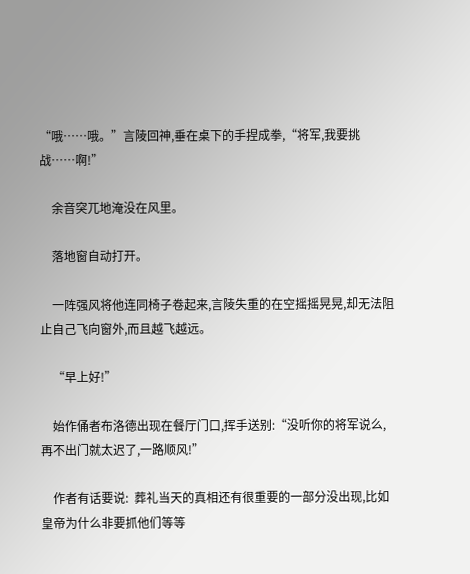“哦……哦。”言陵回神,垂在桌下的手捏成拳,“将军,我要挑战……啊!”

    余音突兀地淹没在风里。

    落地窗自动打开。

    一阵强风将他连同椅子卷起来,言陵失重的在空摇摇晃晃,却无法阻止自己飞向窗外,而且越飞越远。

    “早上好!”

    始作俑者布洛德出现在餐厅门口,挥手送别:“没听你的将军说么,再不出门就太迟了,一路顺风!”

    作者有话要说:  葬礼当天的真相还有很重要的一部分没出现,比如皇帝为什么非要抓他们等等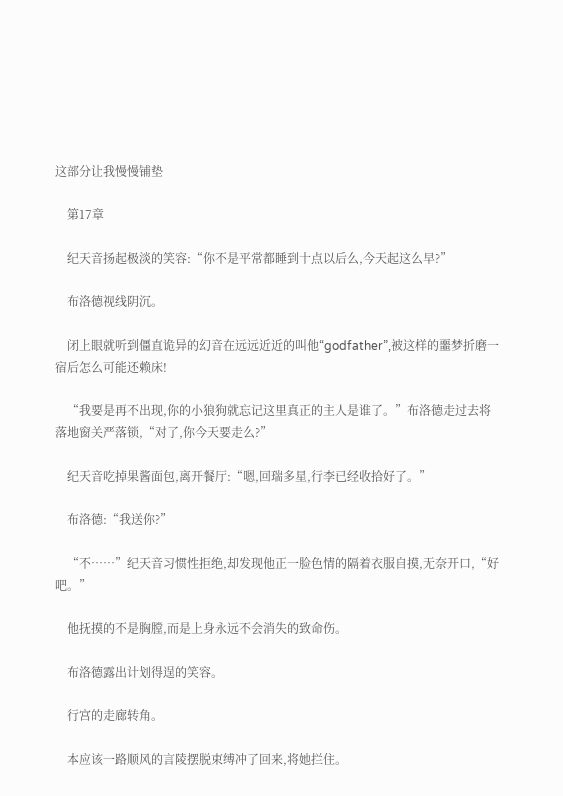这部分让我慢慢铺垫

    第17章

    纪天音扬起极淡的笑容:“你不是平常都睡到十点以后么,今天起这么早?”

    布洛德视线阴沉。

    闭上眼就听到僵直诡异的幻音在远远近近的叫他“godfather”,被这样的噩梦折磨一宿后怎么可能还赖床!

    “我要是再不出现,你的小狼狗就忘记这里真正的主人是谁了。”布洛德走过去将落地窗关严落锁,“对了,你今天要走么?”

    纪天音吃掉果酱面包,离开餐厅:“嗯,回瑞多星,行李已经收拾好了。”

    布洛德:“我送你?”

    “不……”纪天音习惯性拒绝,却发现他正一脸色情的隔着衣服自摸,无奈开口,“好吧。”

    他抚摸的不是胸膛,而是上身永远不会消失的致命伤。

    布洛德露出计划得逞的笑容。

    行宫的走廊转角。

    本应该一路顺风的言陵摆脱束缚冲了回来,将她拦住。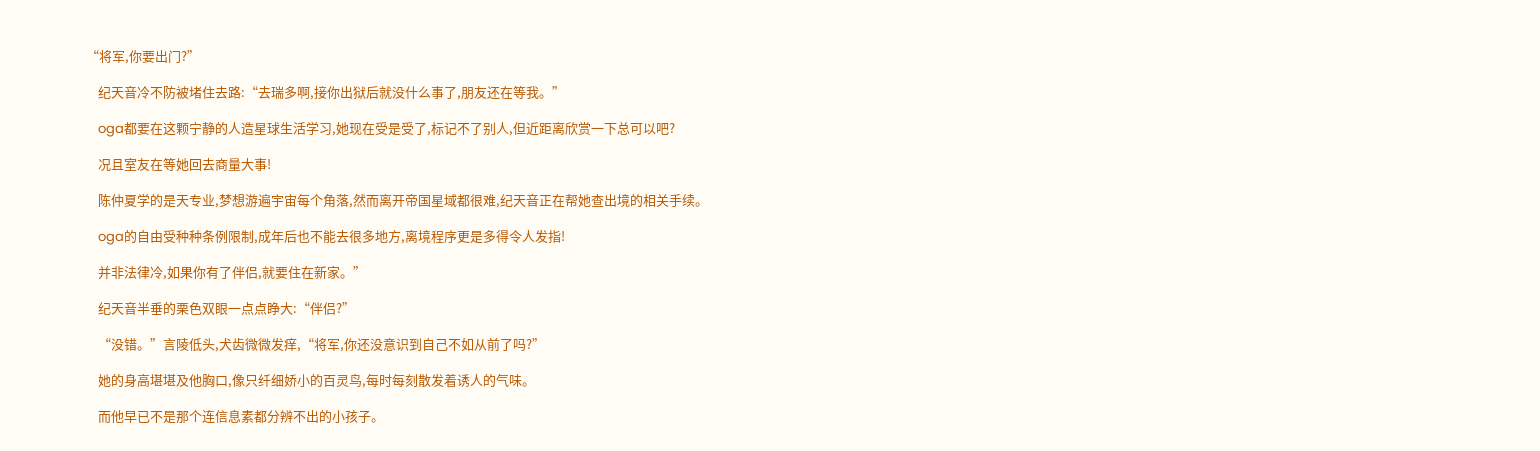“将军,你要出门?”

    纪天音冷不防被堵住去路:“去瑞多啊,接你出狱后就没什么事了,朋友还在等我。”

    oga都要在这颗宁静的人造星球生活学习,她现在受是受了,标记不了别人,但近距离欣赏一下总可以吧?

    况且室友在等她回去商量大事!

    陈仲夏学的是天专业,梦想游遍宇宙每个角落,然而离开帝国星域都很难,纪天音正在帮她查出境的相关手续。

    oga的自由受种种条例限制,成年后也不能去很多地方,离境程序更是多得令人发指!

    并非法律冷,如果你有了伴侣,就要住在新家。”

    纪天音半垂的栗色双眼一点点睁大:“伴侣?”

    “没错。”言陵低头,犬齿微微发痒,“将军,你还没意识到自己不如从前了吗?”

    她的身高堪堪及他胸口,像只纤细娇小的百灵鸟,每时每刻散发着诱人的气味。

    而他早已不是那个连信息素都分辨不出的小孩子。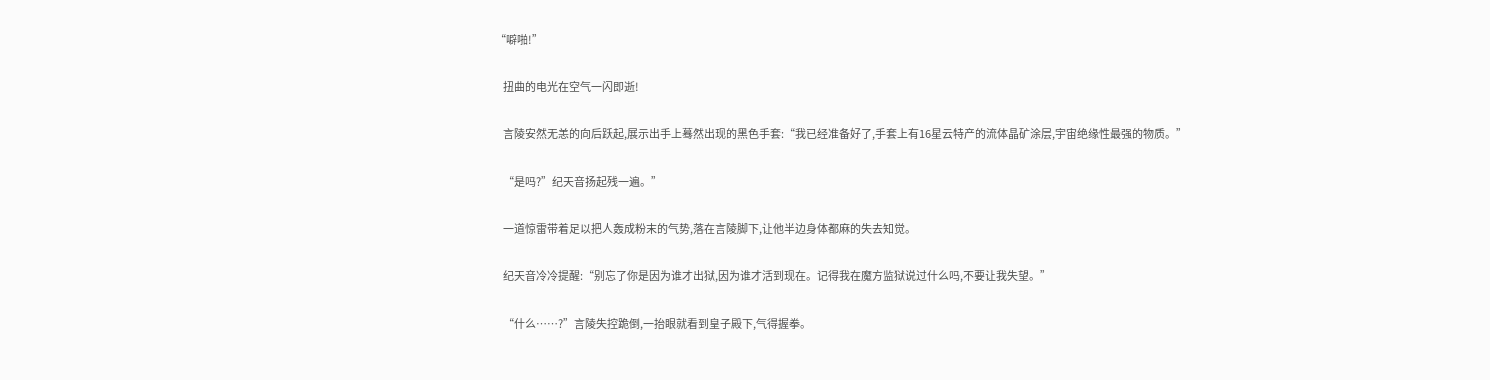“噼啪!”

    扭曲的电光在空气一闪即逝!

    言陵安然无恙的向后跃起,展示出手上蓦然出现的黑色手套:“我已经准备好了,手套上有16星云特产的流体晶矿涂层,宇宙绝缘性最强的物质。”

    “是吗?”纪天音扬起残一遍。”

    一道惊雷带着足以把人轰成粉末的气势,落在言陵脚下,让他半边身体都麻的失去知觉。

    纪天音冷冷提醒:“别忘了你是因为谁才出狱,因为谁才活到现在。记得我在魔方监狱说过什么吗,不要让我失望。”

    “什么……?”言陵失控跪倒,一抬眼就看到皇子殿下,气得握拳。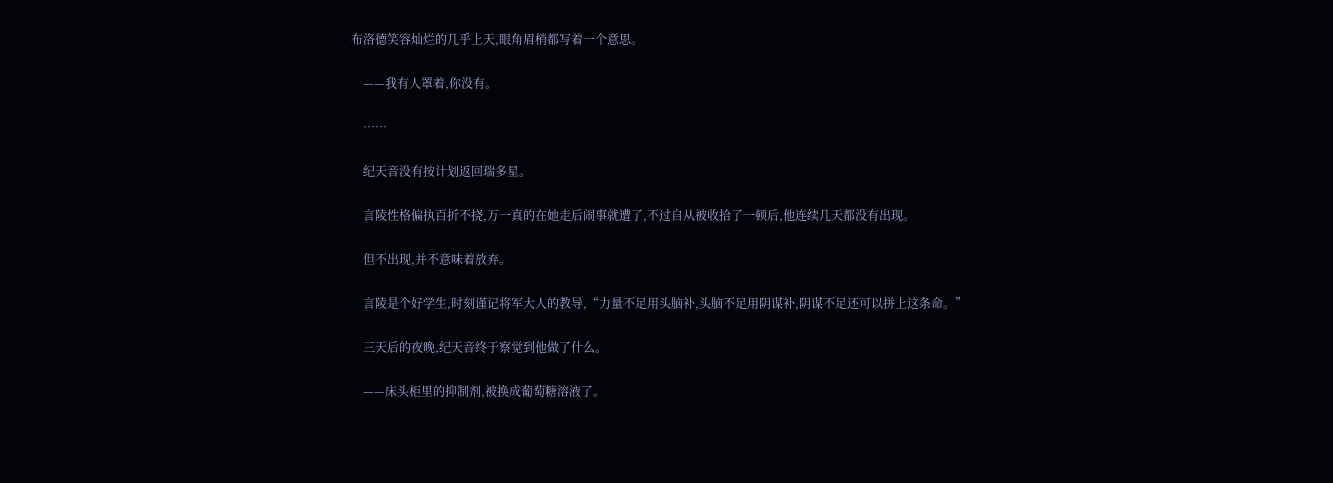布洛德笑容灿烂的几乎上天,眼角眉梢都写着一个意思。

    ——我有人罩着,你没有。

    ……

    纪天音没有按计划返回瑞多星。

    言陵性格偏执百折不挠,万一真的在她走后闹事就遭了,不过自从被收拾了一顿后,他连续几天都没有出现。

    但不出现,并不意味着放弃。

    言陵是个好学生,时刻谨记将军大人的教导,“力量不足用头脑补,头脑不足用阴谋补,阴谋不足还可以拼上这条命。”

    三天后的夜晚,纪天音终于察觉到他做了什么。

    ——床头柜里的抑制剂,被换成葡萄糖溶液了。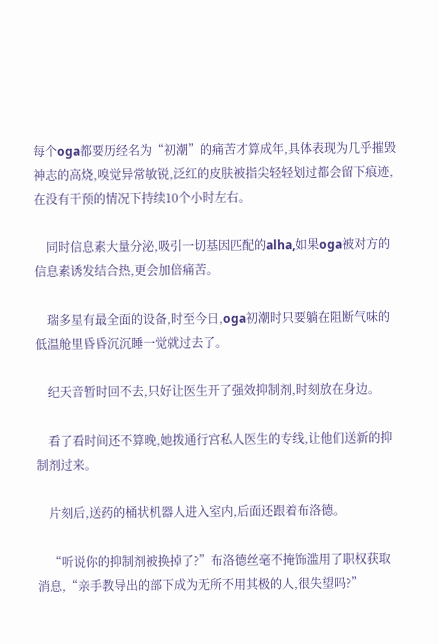每个oga都要历经名为“初潮”的痛苦才算成年,具体表现为几乎摧毁神志的高烧,嗅觉异常敏锐,泛红的皮肤被指尖轻轻划过都会留下痕迹,在没有干预的情况下持续10个小时左右。

    同时信息素大量分泌,吸引一切基因匹配的alha,如果oga被对方的信息素诱发结合热,更会加倍痛苦。

    瑞多星有最全面的设备,时至今日,oga初潮时只要躺在阻断气味的低温舱里昏昏沉沉睡一觉就过去了。

    纪天音暂时回不去,只好让医生开了强效抑制剂,时刻放在身边。

    看了看时间还不算晚,她拨通行宫私人医生的专线,让他们送新的抑制剂过来。

    片刻后,送药的桶状机器人进入室内,后面还跟着布洛德。

    “听说你的抑制剂被换掉了?”布洛德丝毫不掩饰滥用了职权获取消息,“亲手教导出的部下成为无所不用其极的人,很失望吗?”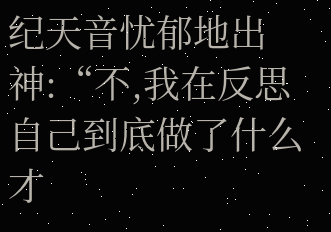纪天音忧郁地出神:“不,我在反思自己到底做了什么才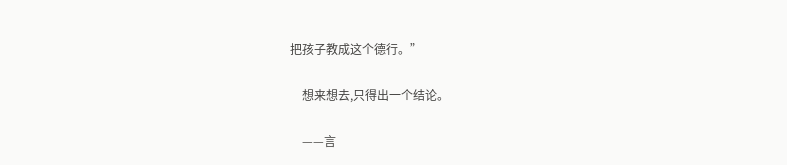把孩子教成这个德行。”

    想来想去,只得出一个结论。

    ——言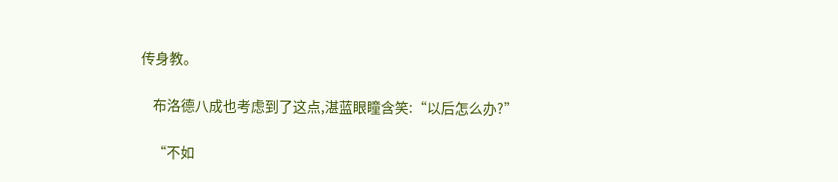传身教。

    布洛德八成也考虑到了这点,湛蓝眼瞳含笑:“以后怎么办?”

    “不如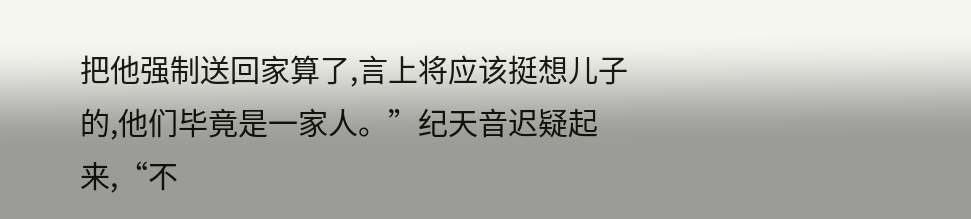把他强制送回家算了,言上将应该挺想儿子的,他们毕竟是一家人。”纪天音迟疑起来,“不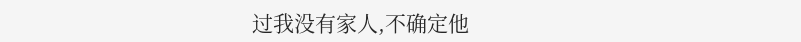过我没有家人,不确定他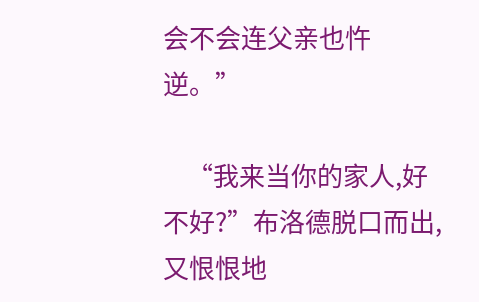会不会连父亲也忤逆。”

    “我来当你的家人,好不好?”布洛德脱口而出,又恨恨地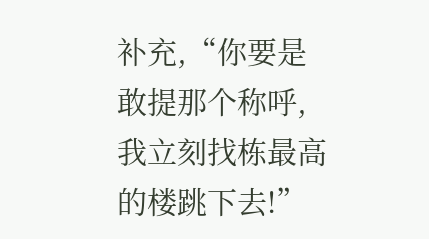补充,“你要是敢提那个称呼,我立刻找栋最高的楼跳下去!”